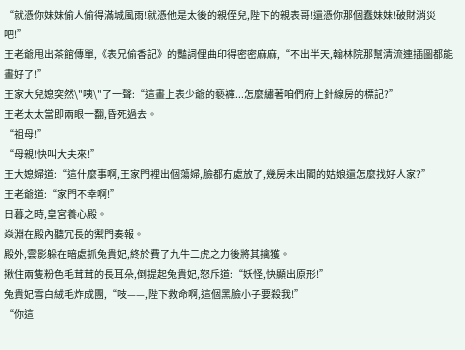“就憑你妹妹偷人偷得滿城風雨!就憑他是太後的親侄兒,陛下的親表哥!還憑你那個蠢妹妹!破財消災吧!”
王老爺甩出茶館傳單,《表兄偷香記》的豔詞俚曲印得密密麻麻,“不出半天,翰林院那幫清流連插圖都能畫好了!”
王家大兒媳突然\"咦\"了一聲:“這畫上表少爺的褻褲...怎麼繡著咱們府上針線房的標記?”
王老太太當即兩眼一翻,昏死過去。
“祖母!”
“母親!快叫大夫來!”
王大媳婦道:“這什麼事啊,王家門裡出個蕩婦,臉都冇處放了,幾房未出閣的姑娘還怎麼找好人家?”
王老爺道:“家門不幸啊!”
日暮之時,皇宮養心殿。
焱淵在殿內聽冗長的禦門奏報。
殿外,雲影躲在暗處抓兔貴妃,終於費了九牛二虎之力後將其擒獲。
揪住兩隻粉色毛茸茸的長耳朵,倒提起兔貴妃,怒斥道:“妖怪,快顯出原形!”
兔貴妃雪白絨毛炸成團,“吱——,陛下救命啊,這個黑臉小子要殺我!”
“你這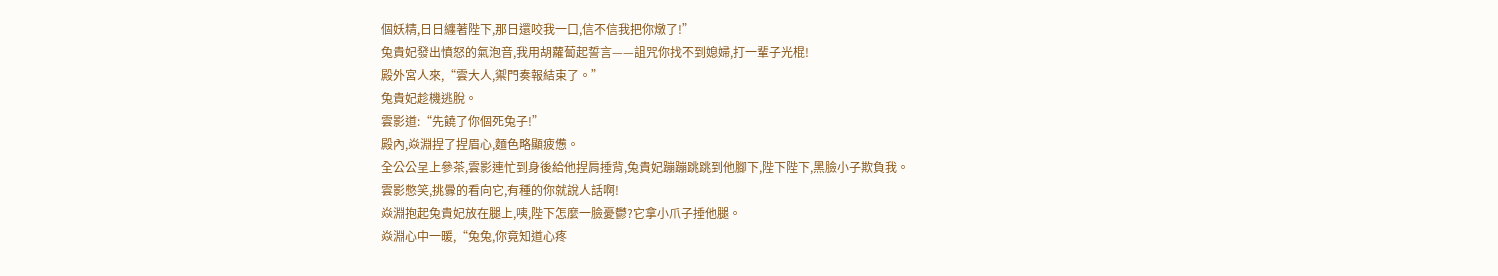個妖精,日日纏著陛下,那日還咬我一口,信不信我把你燉了!”
兔貴妃發出憤怒的氣泡音,我用胡蘿蔔起誓言——詛咒你找不到媳婦,打一輩子光棍!
殿外宮人來,“雲大人,禦門奏報結束了。”
兔貴妃趁機逃脫。
雲影道:“先饒了你個死兔子!”
殿內,焱淵捏了捏眉心,麵色略顯疲憊。
全公公呈上參茶,雲影連忙到身後給他捏肩捶背,兔貴妃蹦蹦跳跳到他腳下,陛下陛下,黑臉小子欺負我。
雲影憋笑,挑釁的看向它,有種的你就說人話啊!
焱淵抱起兔貴妃放在腿上,咦,陛下怎麼一臉憂鬱?它拿小爪子捶他腿。
焱淵心中一暖,“兔兔,你竟知道心疼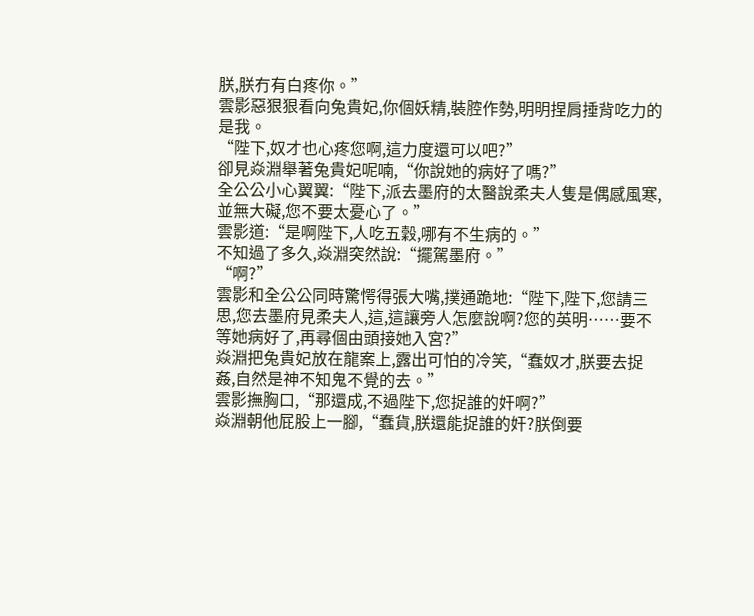朕,朕冇有白疼你。”
雲影惡狠狠看向兔貴妃,你個妖精,裝腔作勢,明明捏肩捶背吃力的是我。
“陛下,奴才也心疼您啊,這力度還可以吧?”
卻見焱淵舉著兔貴妃呢喃,“你說她的病好了嗎?”
全公公小心翼翼:“陛下,派去墨府的太醫說柔夫人隻是偶感風寒,並無大礙,您不要太憂心了。”
雲影道:“是啊陛下,人吃五穀,哪有不生病的。”
不知過了多久,焱淵突然說:“擺駕墨府。”
“啊?”
雲影和全公公同時驚愕得張大嘴,撲通跪地:“陛下,陛下,您請三思,您去墨府見柔夫人,這,這讓旁人怎麼說啊?您的英明……要不等她病好了,再尋個由頭接她入宮?”
焱淵把兔貴妃放在龍案上,露出可怕的冷笑,“蠢奴才,朕要去捉姦,自然是神不知鬼不覺的去。”
雲影撫胸口,“那還成,不過陛下,您捉誰的奸啊?”
焱淵朝他屁股上一腳,“蠢貨,朕還能捉誰的奸?朕倒要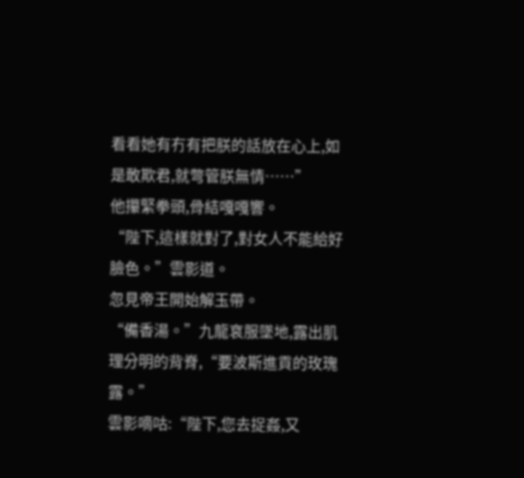看看她有冇有把朕的話放在心上,如是敢欺君,就彆管朕無情……”
他攥緊拳頭,骨結嘎嘎響。
“陛下,這樣就對了,對女人不能給好臉色。”雲影道。
忽見帝王開始解玉帶。
“備香湯。”九龍袞服墜地,露出肌理分明的背脊,“要波斯進貢的玫瑰露。”
雲影嘀咕:“陛下,您去捉姦,又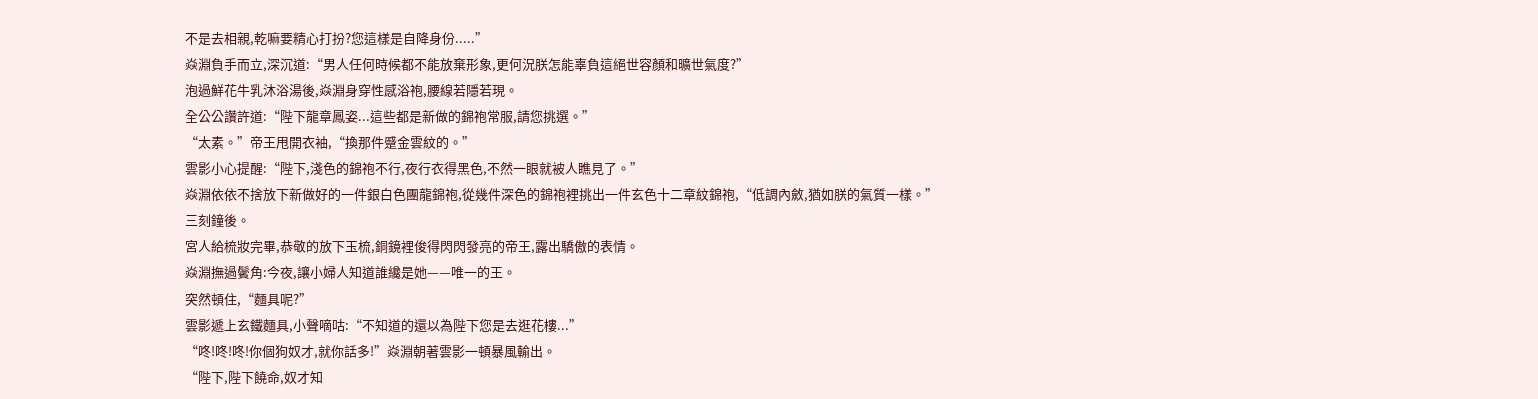不是去相親,乾嘛要精心打扮?您這樣是自降身份.....”
焱淵負手而立,深沉道:“男人任何時候都不能放棄形象,更何況朕怎能辜負這絕世容顏和曠世氣度?”
泡過鮮花牛乳沐浴湯後,焱淵身穿性感浴袍,腰線若隱若現。
全公公讚許道:“陛下龍章鳳姿...這些都是新做的錦袍常服,請您挑選。”
“太素。”帝王甩開衣袖,“換那件蹙金雲紋的。”
雲影小心提醒:“陛下,淺色的錦袍不行,夜行衣得黑色,不然一眼就被人瞧見了。”
焱淵依依不捨放下新做好的一件銀白色團龍錦袍,從幾件深色的錦袍裡挑出一件玄色十二章紋錦袍,“低調內斂,猶如朕的氣質一樣。”
三刻鐘後。
宮人給梳妝完畢,恭敬的放下玉梳,銅鏡裡俊得閃閃發亮的帝王,露出驕傲的表情。
焱淵撫過鬢角:今夜,讓小婦人知道誰纔是她——唯一的王。
突然頓住,“麵具呢?”
雲影遞上玄鐵麵具,小聲嘀咕:“不知道的還以為陛下您是去逛花樓...”
“咚!咚!咚!你個狗奴才,就你話多!”焱淵朝著雲影一頓暴風輸出。
“陛下,陛下饒命,奴才知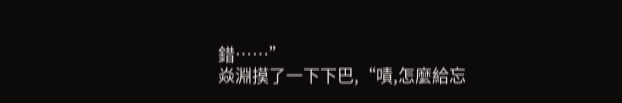錯……”
焱淵摸了一下下巴,“嘖,怎麼給忘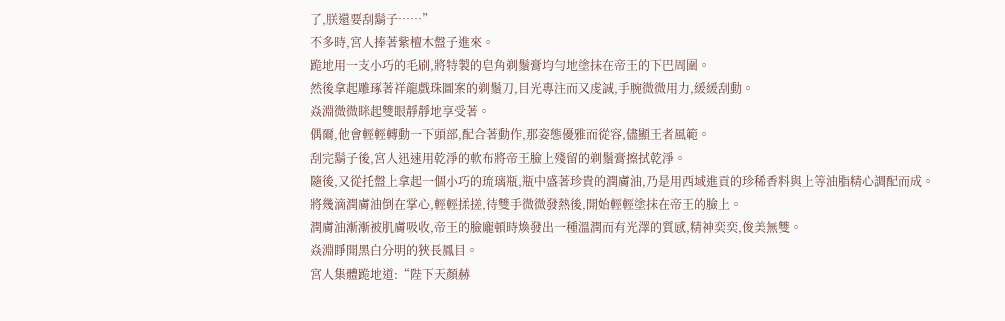了,朕還要刮鬍子……”
不多時,宮人捧著紫檀木盤子進來。
跪地用一支小巧的毛刷,將特製的皂角剃鬚膏均勻地塗抹在帝王的下巴周圍。
然後拿起雕琢著祥龍戲珠圖案的剃鬚刀,目光專注而又虔誠,手腕微微用力,緩緩刮動。
焱淵微微眯起雙眼靜靜地享受著。
偶爾,他會輕輕轉動一下頭部,配合著動作,那姿態優雅而從容,儘顯王者風範。
刮完鬍子後,宮人迅速用乾淨的軟布將帝王臉上殘留的剃鬚膏擦拭乾淨。
隨後,又從托盤上拿起一個小巧的琉璃瓶,瓶中盛著珍貴的潤膚油,乃是用西域進貢的珍稀香料與上等油脂精心調配而成。
將幾滴潤膚油倒在掌心,輕輕揉搓,待雙手微微發熱後,開始輕輕塗抹在帝王的臉上。
潤膚油漸漸被肌膚吸收,帝王的臉龐頓時煥發出一種溫潤而有光澤的質感,精神奕奕,俊美無雙。
焱淵睜開黑白分明的狹長鳳目。
宮人集體跪地道:“陛下天顏赫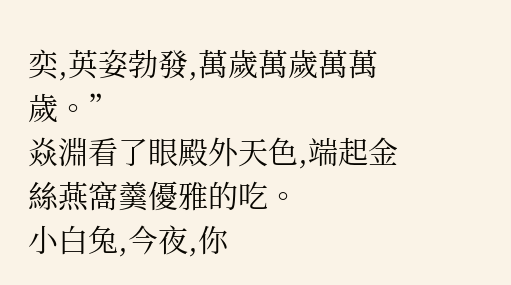奕,英姿勃發,萬歲萬歲萬萬歲。”
焱淵看了眼殿外天色,端起金絲燕窩羹優雅的吃。
小白兔,今夜,你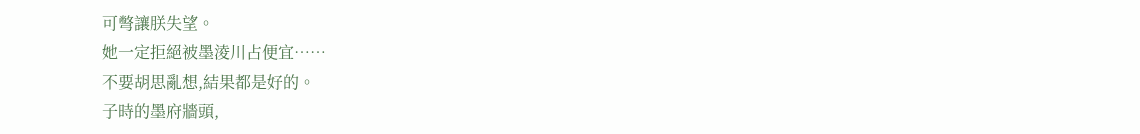可彆讓朕失望。
她一定拒絕被墨淩川占便宜……
不要胡思亂想,結果都是好的。
子時的墨府牆頭,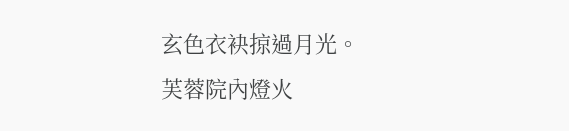玄色衣袂掠過月光。
芙蓉院內燈火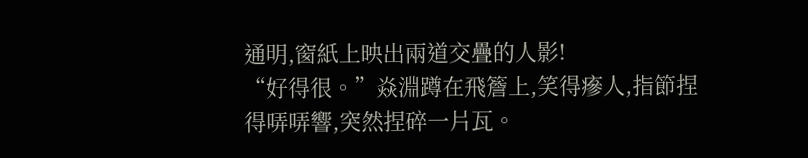通明,窗紙上映出兩道交疊的人影!
“好得很。”焱淵蹲在飛簷上,笑得瘮人,指節捏得哢哢響,突然捏碎一片瓦。